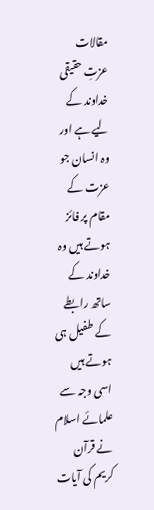مقالات
عزتِ حقیقی خداوند کے لیے ہے اور وہ انسان جو عزت کے مقام پر فائز ہوتے ہیں وہ خداوند کے ساتھ رابطے کے طفیل ہی ہوتے ہیں اسی وجہ سے علمائے اسلام نے قرآن کریم کی آیات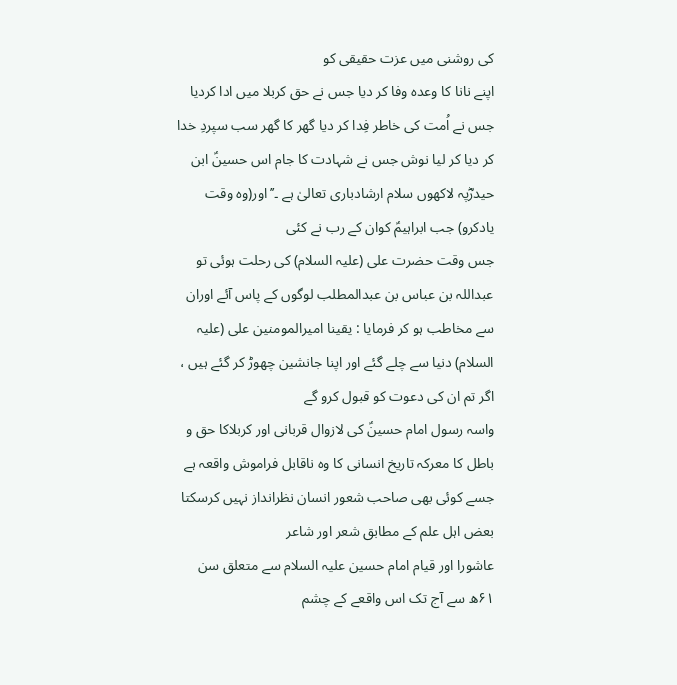کی روشنی میں عزت حقیقی کو
اپنے نانا کا وعدہ وفا کر دیا جس نے حق کربلا میں ادا کردیا جس نے اُمت کی خاطر فِدا کر دیا گھر کا گھر سب سپردِ خدا کر دیا کر لیا نوش جس نے شہادت کا جام اس حسینؑ ابن حیدرؓپہ لاکھوں سلام ارشادباری تعالیٰ ہے ۔’’اور(وہ وقت یادکرو) جب ابراہیمؑ کوان کے رب نے کئی
جس وقت حضرت علی (علیہ السلام) کی رحلت ہوئی تو عبداللہ بن عباس بن عبدالمطلب لوگوں کے پاس آئے اوران سے مخاطب ہو کر فرمایا : یقینا امیرالمومنین علی (علیہ السلام) دنیا سے چلے گئے اور اپنا جانشین چھوڑ کر گئے ہیں ، اگر تم ان کی دعوت کو قبول کرو گے
واسہ رسول امام حسینؑ کی لازوال قربانی اور کربلاکا حق و باطل کا معرکہ تاریخ انسانی کا وہ ناقابل فراموش واقعہ ہے جسے کوئی بھی صاحب شعور انسان نظرانداز نہیں کرسکتا بعض اہل علم کے مطابق شعر اور شاعر
عاشورا اور قیام امام حسین علیہ السلام سے متعلق سن ۶۱ھ سے آج تک اس واقعے کے چشم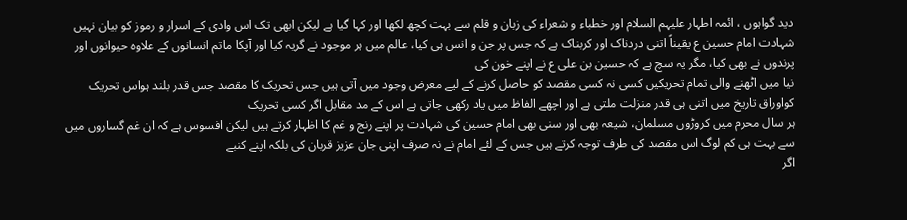دید گواہوں ، ائمہ اطہار علیہم السلام اور خطباء و شعراء کی زبان و قلم سے بہت کچھ لکھا اور کہا گیا ہے لیکن ابھی تک اس وادی کے اسرار و رموز کو بیان نہیں
شہادت امام حسین ع یقیناً اتنی دردناک اور کربناک ہے کہ جس پر جن و انس ہی کیا، عالم میں ہر موجود نے گریہ کیا اور آپکا ماتم انسانوں کے علاوہ حیوانوں اور پرندوں نے بھی کیا، مگر یہ سچ ہے کہ حسین بن علی ع نے اپنے خون کی
نیا میں اٹھنے والی تمام تحریکیں کسی نہ کسی مقصد کو حاصل کرنے کے لیے معرض وجود میں آتی ہیں جس تحریک کا مقصد جس قدر بلند ہواس تحریک کواوراق تاریخ میں اتنی ہی قدر منزلت ملتی ہے اور اچھے الفاظ میں یاد رکھی جاتی ہے اس کے مد مقابل اگر کسی تحریک
ہر سال محرم میں کروڑوں مسلمان، شیعہ بھی اور سنی بھی امام حسین کی شہادت پر اپنے رنج و غم کا اظہار کرتے ہیں لیکن افسوس ہے کہ ان غم گساروں میں سے بہت ہی کم لوگ اس مقصد کی طرف توجہ کرتے ہیں جس کے لئے امام نے نہ صرف اپنی جان عزیز قربان کی بلکہ اپنے کنبے
اگر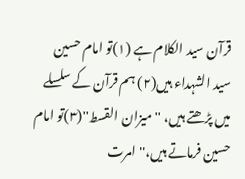قرآن سید الکلام ہے (١)تو امام حسین سید الشہداء ہیں(٢) ہم قرآن کے سلسلے میں پڑھتے ہیں، ''میزان القسط''(٣)تو امام حسین فرماتے ہیں،''امرت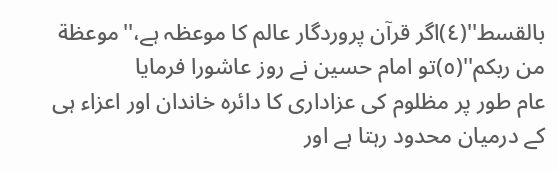بالقسط''(٤)اگر قرآن پروردگار عالم کا موعظہ ہے،''موعظة من ربکم''(٥)تو امام حسین نے روز عاشورا فرمایا
عام طور پر مظلوم کی عزاداری کا دائرہ خاندان اور اعزاء ہی کے درمیان محدود رہتا ہے اور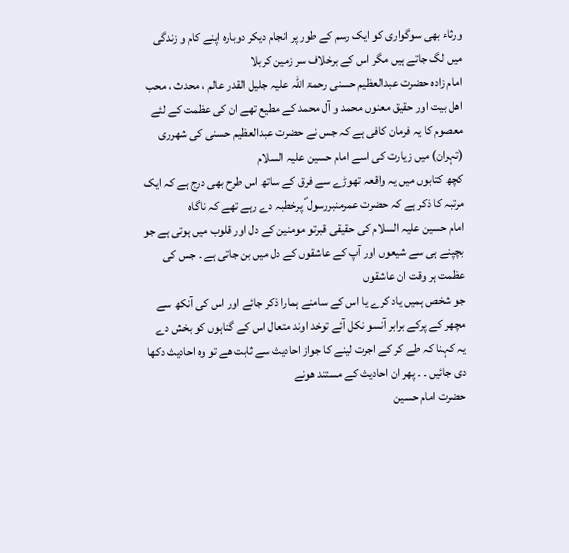ورثاء بھی سوگواری کو ایک رسم کے طور پر انجام دیکر دوبارہ اپنے کام و زندگی میں لگ جاتے ہیں مگر اس کے برخلاف سر زمین کربلا
امام زادہ حضرت عبدالعظیم حسنی رحمۃ اللہ علیہ جلیل القدر عالم ، محدث ، محب اھل بیت اور حقیق معنوں محمد و آل محمد کے مطیع تھے ان کی عظمت کے لئے معصوم کا یہ فرمان کافی ہے کہ جس نے حضرت عبدالعظیم حسنی کی شهرری (تہران) میں زیارت کی اسے امام حسین علیہ السلام
کچھ کتابوں میں یہ واقعہ تھوڑے سے فرق کے ساتھ اس طرح بھی درج ہے کہ ایک مرتبہ کا ذکر ہے کہ حضرت عمرمنبررسول ؐ پرخطبہ دے رہے تھے کہ ناگاہ
امام حسین علیہ السلام کی حقیقی قبرتو مومنین کے دل اور قلوب میں ہوتی ہے جو بچپنے ہی سے شیعوں اور آپ کے عاشقوں کے دل میں بن جاتی ہے ۔ جس کی عظمت ہر وقت ان عاشقوں
جو شخص ہمیں یاد کرے یا اس کے سامنے ہمارا ذکر جائے اور اس کی آنکھ سے مچھر کے پرکے برابر آنسو نکل آئے توخد اوند متعال اس کے گناہوں کو بخش دے
یہ کہنا کہ طے کر کے اجرت لینے کا جواز احادیث سے ثابت ھے تو وہ احادیث دکھا دی جائیں ۔ ۔ پھر ان احادیث کے مستند ھونے
حضرت امام حسین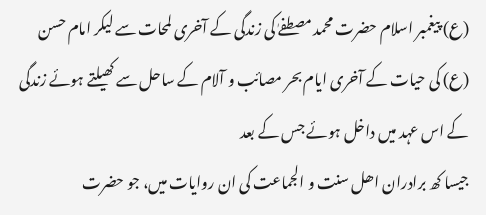(ع) پیغمبر اسلام حضرت محمد مصطفےٰ کی زندگی کے آخری لمحات سے لیکر امام حسن (ع) کی حیات کے آخری ایام بحر مصائب و آلام کے ساحل سے کھیلتے ہوئے زندگی کے اس عہد میں داخل ہوئے جس کے بعد
جیسا کھ برادران اھل سنت و الجماعت کی ان روایات میں، جو حضرت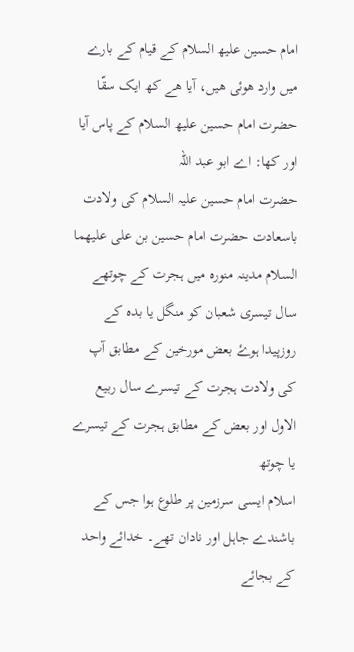امام حسین علیھ السلام کے قیام کے بارے میں وارد ھوئی ھیں، آیا ھے کھ ایک سقّا حضرت امام حسین علیھ السلام کے پاس آیا اور کھا: اے ابو عبد اللہ
حضرت امام حسین علیہ السلام کی ولادت باسعادت حضرت امام حسین بن علی علیھما السلام مدینہ منورہ میں ہجرت کے چوتھے سال تیسری شعبان کو منگل یا بدہ کے روزپیدا ہوۓ بعض مورخین کے مطابق آپ کی ولادت ہجرت کے تیسرے سال ربیع الاول اور بعض کے مطابق ہجرت کے تیسرے یا چوتھ
اسلام ایسی سرزمین پر طلوع ہوا جس کے باشندے جاہل اور نادان تھے۔ خدائے واحد کے بجائے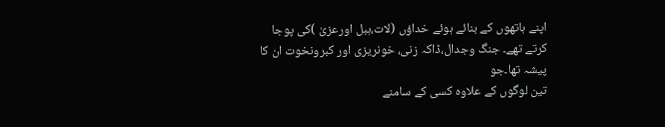اپنے ہاتھوں کے بنائے ہوئے خداؤں (لات،ہبل اورعزیٰ )کی پوجا کرتے تھے۔ جنگ وجدال،ڈاکہ زنی، خونریزی اور کبرونخوت ان کا پیشہ تھا۔جو
تین لوگوں کے علاوه کسی کے سامنے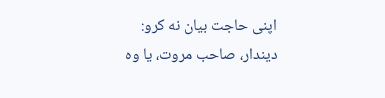اپنی حاجت بیان نه کرو: دیندار، صاحب مروت، یا وه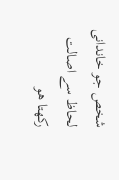شخص جو خاندانی لحاظ سے اصالت رکھتا هو